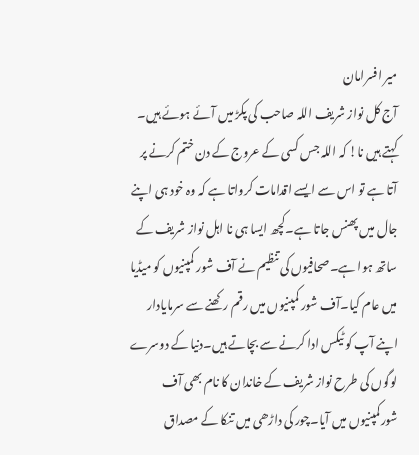میر افسرامان
آج کل نواز شریف اللہ صاحب کی پکڑ میں آئے ہوئے ہیں۔ کہتے ہیں نا! کہ اللہ جس کسی کے عروج کے دن ختم کرنے پر آتا ہے تو اس سے ایسے اقدامات کرواتا ہے کہ وہ خود ہی اپنے جال میں پھنس جاتا ہے۔کچھ ایسا ہی نا اہل نواز شریف کے ساتھ ہوا ہے۔صحافیوں کی تنظیم نے آف شور کمپنیوں کو میڈیا میں عام کیا۔آف شور کمپنیوں میں رقم رکھنے سے سرمایادار اپنے آپ کو ٹیکس ادا کرنے سے بچاتے ہیں۔دنیا کے دوسرے لوگوں کی طرح نواز شریف کے خاندان کا نام بھی آف شورکمپنیوں میں آیا۔چور کی داڑھی میں تنکا کے مصداق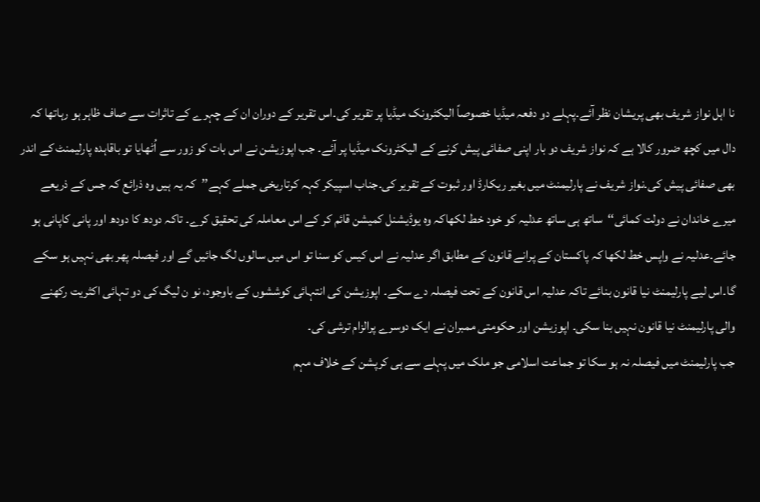نا اہل نواز شریف بھی پریشان نظر آئے۔پہلے دو دفعہ میڈیا خصوصاً الیکٹرونک میڈیا پر تقریر کی۔اس تقریر کے دوران ان کے چہرے کے تاثرات سے صاف ظاہر ہو رہاتھا کہ دال میں کچھ ضرور کالا ہے کہ نواز شریف دو بار اپنی صفائی پیش کرنے کے الیکٹرونک میڈیا پر آئے۔ جب اپوزیشن نے اس بات کو زور سے اُٹھایا تو باقاہدہ پارلیمنٹ کے اندر بھی صفائی پیش کی۔نواز شریف نے پارلیمنٹ میں بغیر ریکارڈ اور ثبوت کے تقریر کی۔جناب اسپیکر کہہ کرتاریخی جملے کہے’’کہ یہ ہیں وہ ذرائع کہ جس کے ذریعے میرے خاندان نے دولت کمائی‘‘ساتھ ہی ساتھ عدلیہ کو خود خط لکھاکہ وہ یوڈیشنل کمیشن قائم کر کے اس معاملہ کی تحقیق کرے۔ تاکہ دودھ کا دودھ اور پانی کاپانی ہو جائے۔عدلیہ نے واپس خط لکھا کہ پاکستان کے پرانے قانون کے مطابق اگر عدلیہ نے اس کیس کو سنا تو اس میں سالوں لگ جائیں گے اور فیصلہ پھر بھی نہیں ہو سکے گا۔اس لیے پارلیمنٹ نیا قانون بنائے تاکہ عدلیہ اس قانون کے تحت فیصلہ دے سکے۔ اپوزیشن کی انتہائی کوششوں کے باوجود، نو ن لیگ کی دو تہائی اکثریت رکھنے والی پارلیمنٹ نیا قانون نہیں بنا سکی۔ اپوزیشن اور حکومتی ممبران نے ایک دوسرے پرالزام ترشی کی۔
جب پارلیمنٹ میں فیصلہ نہ ہو سکا تو جماعت اسلامی جو ملک میں پہلے سے ہی کرپشن کے خلاف مہم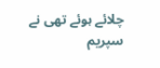چلائے ہوئے تھی نے سپریم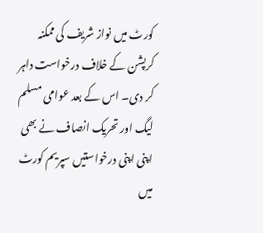کورٹ میں نواز شریف کی ممکنہ کرپشن کے خلاف درخواست داہر کر دی۔ اس کے بعد عوامی مسلم لیگ اور تحریک انصاف نے بھی اپنی اپنی درخواستیں سپریم کورٹ میں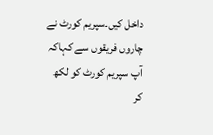داخل کیں۔سپریم کورٹ نے چاروں فریقوں سے کہاکہ آپ سپریم کورٹ کو لکھ کر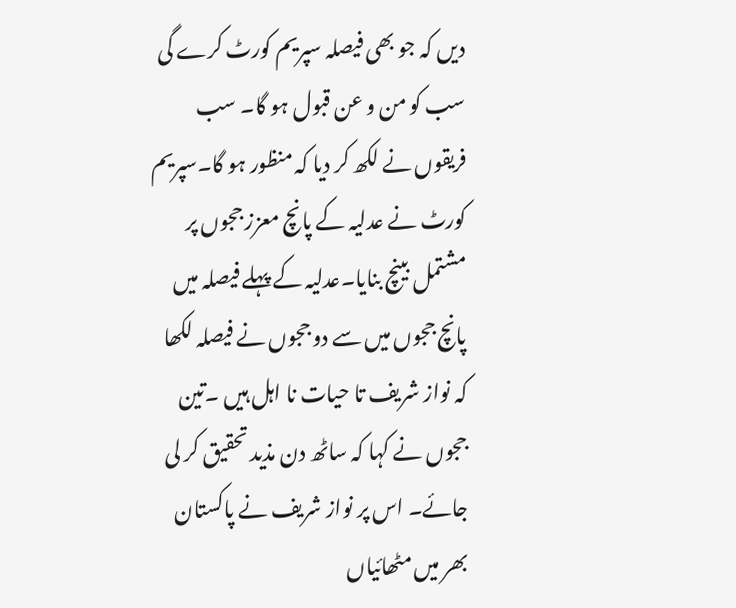دیں کہ جو بھی فیصلہ سپریم کورٹ کرے گی سب کو من و عن قبول ہو گا۔ سب فریقوں نے لکھ کر دیا کہ منظور ہو گا۔سپریم کورٹ نے عدلیہ کے پانچ معزز ججوں پر مشتمل بینچ بنایا۔عدلیہ کے پہلے فیصلہ میں پانچ ججوں میں سے دو ججوں نے فیصلہ لکھا کہ نواز شریف تا حیات نا اہل ہیں ۔تین ججوں نے کہا کہ ساٹھ دن مذید تحقیق کر لی جائے۔ اس پر نواز شریف نے پاکستان بھر میں مٹھائیاں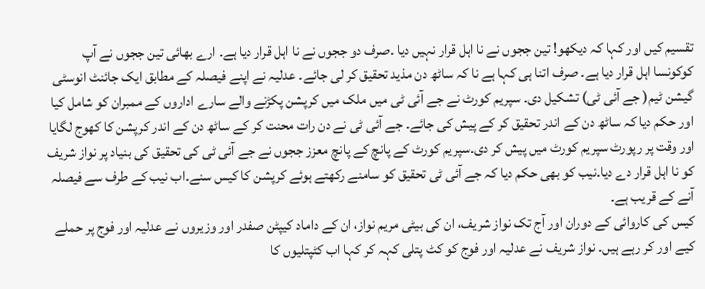تقسیم کیں اور کہا کہ دیکھو! تین ججوں نے نا اہل قرار نہیں دیا ۔صرف دو ججوں نے نا اہل قرار دیا ہے۔ ارے بھائی تین ججوں نے آپ کوکونسا اہل قرار دیا ہے۔ صرف اتنا ہی کہا ہے نا کہ ساٹھ دن مذید تحقیق کر لی جائے۔ عدلیہ نے اپنے فیصلہ کے مطابق ایک جائنٹ انوسٹی گیشن ٹیم( جے آئی ٹی) تشکیل دی۔ سپریم کورٹ نے جے آئی ٹی میں ملک میں کرپشن پکڑنے والے سارے اداروں کے ممبران کو شامل کیا اور حکم دیا کہ ساٹھ دن کے اندر تحقیق کر کے پیش کی جائے۔ جے آئی ٹی نے دن رات محنت کر کے ساٹھ دن کے اندر کرپشن کا کھوج لگایا اور وقت پر رپورٹ سپریم کورٹ میں پیش کر دی۔سپریم کورٹ کے پانچ کے پانچ معزز ججوں نے جے آئی ٹی کی تحقیق کی بنیاد پر نواز شریف کو نا اہل قرار دے دیا۔نیب کو بھی حکم دیا کہ جے آئی ٹی تحقیق کو سامنے رکھتے ہوئے کرپشن کا کیس سنے۔اب نیب کے طرف سے فیصلہ آنے کے قریب ہے۔
کیس کی کاروائی کے دوران اور آج تک نواز شریف، ان کی بیٹی مریم نواز، ان کے داماد کیپٹن صفدر اور وزیروں نے عدلیہ اور فوج پر حملے کیے اور کر رہے ہیں۔ نواز شریف نے عدلیہ اور فوج کو کٹ پتلی کہہ کر کہا اب کٹپتلیوں کا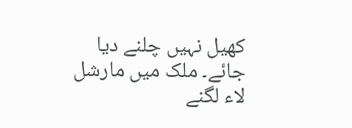کھیل نہیں چلنے دیا جائے۔ ملک میں مارشل لاء لگنے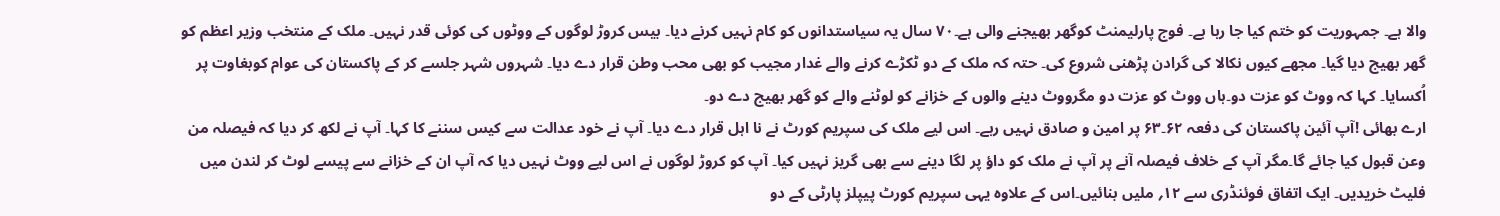والا ہے۔ جمہوریت کو ختم کیا جا رہا ہے۔ فوج پارلیمنٹ کوگھر بھیجنے والی ہے۔۷۰ سال یہ سیاستدانوں کو کام نہیں کرنے دیا۔ بیس کروڑ لوگوں کے ووٹوں کی کوئی قدر نہیں۔ ملک کے منتخب وزیر اعظم کو گھر بھیج دیا گیا۔ مجھے کیوں نکالا کی گرادن پڑھنی شروع کی۔ حتہ کہ ملک کے دو ٹکڑے کرنے والے غدار مجیب کو بھی محب وطن قرار دے دیا۔ شہروں شہر جلسے کر کے پاکستان کی عوام کوبغاوت پر اُکسایا۔ کہا کہ ووٹ کو عزت دو۔ہاں ووٹ کو عزت دو مگرووٹ دینے والوں کے خزانے کو لوٹنے والے کو گھر بھیج دے دو۔
ارے بھائی !آپ آئین پاکستان کی دفعہ ۶۲۔۶۳ پر امین و صادق نہیں رہے۔ اس لیے ملک کی سپریم کورٹ نے نا اہل قرار دے دیا۔ آپ نے خود عدالت سے کیس سننے کا کہا۔ آپ نے لکھ کر دیا کہ فیصلہ من وعن قبول کیا جائے گا۔مگر آپ کے خلاف فیصلہ آنے پر آپ نے ملک کو داؤ پر لگا دینے سے بھی گریز نہیں کیا۔ آپ کو کروڑ لوگوں نے اس لیے ووٹ نہیں دیا کہ آپ ان کے خزانے سے پیسے لوٹ کر لندن میں فلیٹ خریدیں۔ ایک اتفاق فوئنڈری سے ۱۲؍ ملیں بنائیں۔اس کے علاوہ یہی سپریم کورٹ پیپلز پارٹی کے دو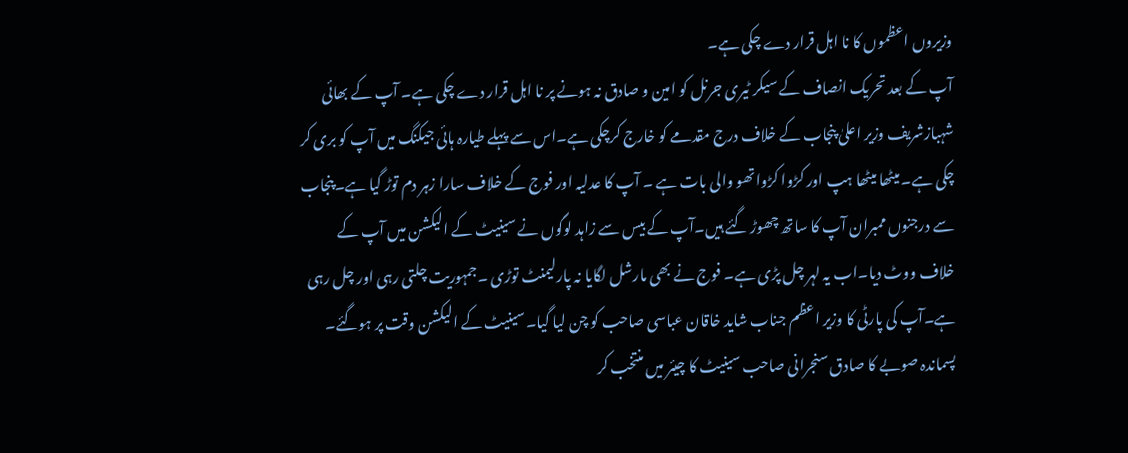وزیروں اعظموں کا نا اہل قرار دے چکی ہے۔
آپ کے بعد تحریک انصاف کے سیکر ٹیری جرنل کو امین و صادق نہ ہونے پر نا اہل قرار دے چکی ہے۔ آپ کے بھائی شہبازشریف وزیر اعلیٰ پنجاب کے خلاف درج مقدمے کو خارج کرچکی ہے۔اس سے پہلے طیارہ ہائی جیکنگ میں آپ کو بری کر چکی ہے۔ میٹھا میٹھا ہپ اور کڑوا کڑواتھو والی بات ہے ۔ آپ کا عدلیہ اور فوج کے خلاف سارا زہر دم توڑ گیا ہے۔پنجاب سے درجنوں ممبران آپ کا ساتھ چھوڑ گئے ہیں۔آپ کے بیس سے زاہد لوگوں نے سینیٹ کے الیکشن میں آپ کے خلاف ووٹ دیا۔اب یہ لہر چل پڑی ہے۔ فوج نے بھی مارشل لگایا نہ پارلیمنٹ توڑی ۔جمہوریت چلتی رہی اور چل رہی ہے۔آپ کی پارٹی کا وزیر اعظم جناب شاید خاقان عباسی صاحب کو چن لیا گیا۔سینیٹ کے الیکشن وقت پر ہوگئے۔ پسماندہ صوبے کا صادق سنجرانی صاحب سینیٹ کا چیئر میں منتخب کر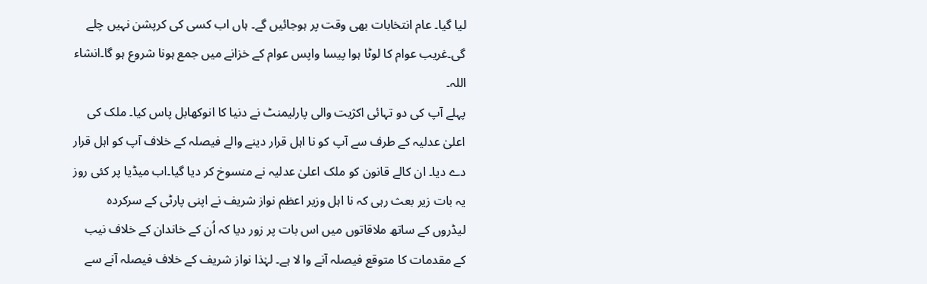لیا گیا۔ عام انتخابات بھی وقت پر ہوجائیں گے۔ ہاں اب کسی کی کرپشن نہیں چلے گی۔غریب عوام کا لوٹا ہوا پیسا واپس عوام کے خزانے میں جمع ہونا شروع ہو گا۔انشاء اللہ۔
پہلے آپ کی دو تہائی اکژیت والی پارلیمنٹ نے دنیا کا انوکھابل پاس کیا۔ ملک کی اعلیٰ عدلیہ کے طرف سے آپ کو نا اہل قرار دینے والے فیصلہ کے خلاف آپ کو اہل قرار دے دیا۔ ان کالے قانون کو ملک اعلیٰ عدلیہ نے منسوخ کر دیا گیا۔اب میڈیا پر کئی روز یہ بات زیر بعث رہی کہ نا اہل وزیر اعظم نواز شریف نے اپنی پارٹی کے سرکردہ لیڈروں کے ساتھ ملاقاتوں میں اس بات پر زور دیا کہ اُن کے خاندان کے خلاف نیب کے مقدمات کا متوقع فیصلہ آنے وا لا ہے۔ لہٰذا نواز شریف کے خلاف فیصلہ آنے سے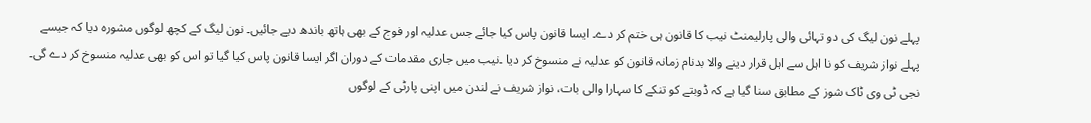پہلے نون لیگ کی دو تہائی والی پارلیمنٹ نیب کا قانون ہی ختم کر دے۔ ایسا قانون پاس کیا جائے جس عدلیہ اور فوج کے بھی ہاتھ باندھ دیے جائیں۔ نون لیگ کے کچھ لوگوں مشورہ دیا کہ جیسے پہلے نواز شریف کو نا اہل سے اہل قرار دینے والا بدنام زمانہ قانون کو عدلیہ نے منسوخ کر دیا ۔نیب میں جاری مقدمات کے دوران اگر ایسا قانون پاس کیا گیا تو اس کو بھی عدلیہ منسوخ کر دے گی۔ نجی ٹی وی ٹاک شوز کے مطابق سنا گیا ہے کہ ڈوبتے کو تنکے کا سہارا والی بات، نواز شریف نے لندن میں اپنی پارٹی کے لوگوں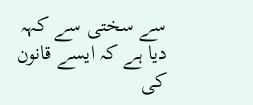سے سختی سے کہہ دیا ہے کہ ایسے قانون کی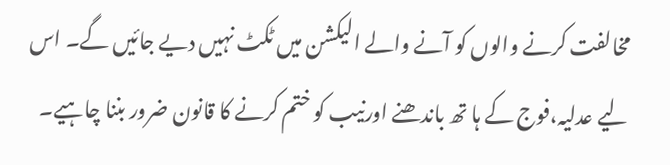مخالفت کرنے والوں کو آنے والے الیکشن میں ٹکٹ نہیں دیے جائیں گے۔ اس لیے عدلیہ،فوج کے ہا تھ باندھنے اورنیب کو ختم کرنے کا قانون ضرور بننا چاہیے۔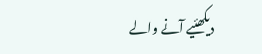دیکھئیے آنے والے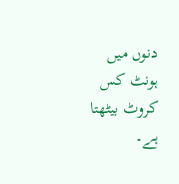دنوں میں ہونٹ کس کروٹ بیٹھتا ہے۔